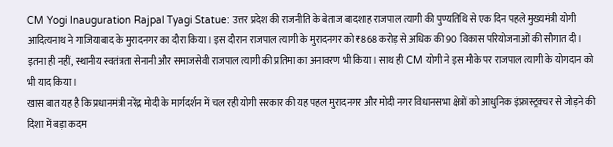CM Yogi Inauguration Rajpal Tyagi Statue: उत्तर प्रदेश की राजनीति के बेताज बादशाह राजपाल त्यागी की पुण्यतिथि से एक दिन पहले मुख्यमंत्री योगी आदित्यनाथ ने गाजियाबाद के मुरादनगर का दौरा किया। इस दौरान राजपाल त्यागी के मुरादनगर को ₹868 करोड़ से अधिक की 90 विकास परियोजनाओं की सौगात दी। इतना ही नहीं, स्थानीय स्वतंत्रता सेनानी और समाजसेवी राजपाल त्यागी की प्रतिमा का अनावरण भी किया। साथ ही CM योगी ने इस मौके पर राजपाल त्यागी के योगदान को भी याद किया।
खास बात यह है कि प्रधानमंत्री नरेंद्र मोदी के मार्गदर्शन में चल रही योगी सरकार की यह पहल मुरादनगर और मोदी नगर विधानसभा क्षेत्रों को आधुनिक इंफ्रास्ट्रक्चर से जोड़ने की दिशा में बड़ा कदम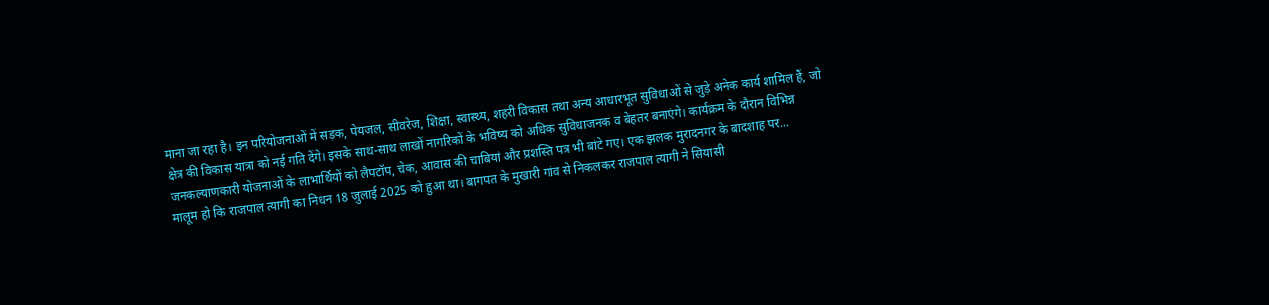माना जा रहा है। इन परियोजनाओं में सड़क, पेयजल, सीवरेज, शिक्षा, स्वास्थ्य, शहरी विकास तथा अन्य आधारभूत सुविधाओं से जुड़े अनेक कार्य शामिल हैं, जो क्षेत्र की विकास यात्रा को नई गति देंगे। इसके साथ-साथ लाखों नागरिकों के भविष्य को अधिक सुविधाजनक व बेहतर बनाएंगे। कार्यक्रम के दौरान विभिन्न जनकल्याणकारी योजनाओं के लाभार्थियों को लैपटॉप, चेक, आवास की चाबियां और प्रशस्ति पत्र भी बांटे गए। एक झलक मुरादनगर के बादशाह पर...
मालूम हो कि राजपाल त्यागी का निधन 18 जुलाई 2025 को हुआ था। बागपत के मुखारी गांव से निकलकर राजपाल त्यागी ने सियासी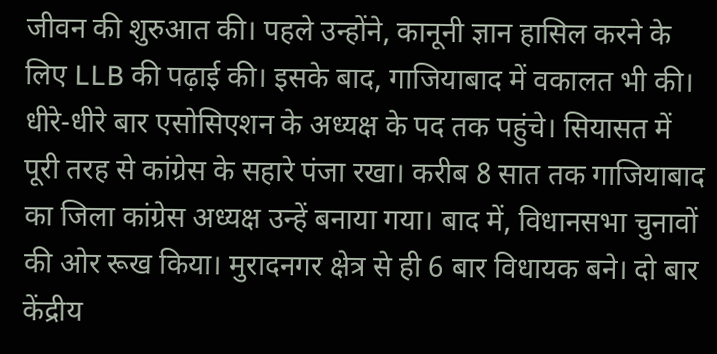जीवन की शुरुआत की। पहले उन्होंने, कानूनी ज्ञान हासिल करने के लिए LLB की पढ़ाई की। इसके बाद, गाजियाबाद में वकालत भी की। धीरे-धीरे बार एसोसिएशन के अध्यक्ष के पद तक पहुंचे। सियासत में पूरी तरह से कांग्रेस के सहारे पंजा रखा। करीब 8 सात तक गाजियाबाद का जिला कांग्रेस अध्यक्ष उन्हें बनाया गया। बाद में, विधानसभा चुनावों की ओर रूख किया। मुरादनगर क्षेत्र से ही 6 बार विधायक बने। दो बार केंद्रीय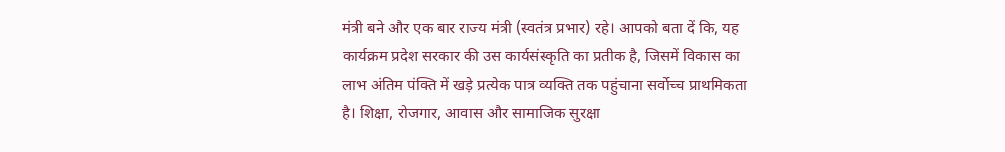मंत्री बने और एक बार राज्य मंत्री (स्वतंत्र प्रभार) रहे। आपको बता दें कि, यह कार्यक्रम प्रदेश सरकार की उस कार्यसंस्कृति का प्रतीक है, जिसमें विकास का लाभ अंतिम पंक्ति में खड़े प्रत्येक पात्र व्यक्ति तक पहुंचाना सर्वोच्च प्राथमिकता है। शिक्षा, रोजगार, आवास और सामाजिक सुरक्षा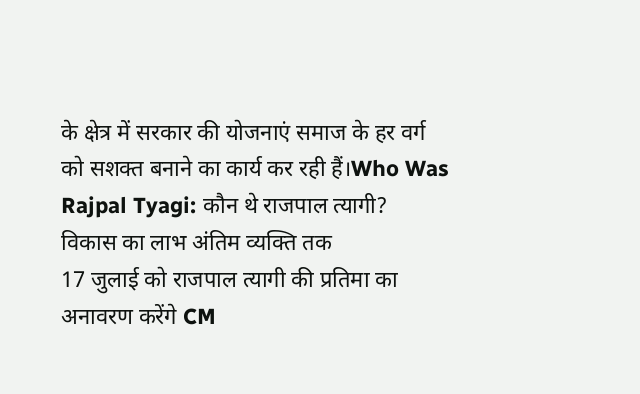के क्षेत्र में सरकार की योजनाएं समाज के हर वर्ग को सशक्त बनाने का कार्य कर रही हैं।Who Was Rajpal Tyagi: कौन थे राजपाल त्यागी?
विकास का लाभ अंतिम व्यक्ति तक
17 जुलाई को राजपाल त्यागी की प्रतिमा का अनावरण करेंगे CM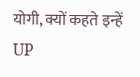योगी, क्यों कहते इन्हें UP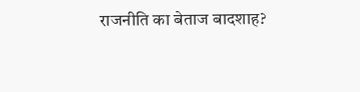राजनीति का बेताज बादशाह?